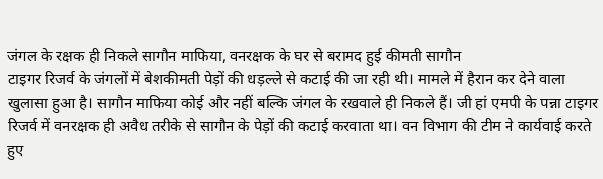जंगल के रक्षक ही निकले सागौन माफिया, वनरक्षक के घर से बरामद हुई कीमती सागौन
टाइगर रिजर्व के जंगलों में बेशकीमती पेड़ों की धड़ल्ले से कटाई की जा रही थी। मामले में हैरान कर देने वाला खुलासा हुआ है। सागौन माफिया कोई और नहीं बल्कि जंगल के रखवाले ही निकले हैं। जी हां एमपी के पन्ना टाइगर रिजर्व में वनरक्षक ही अवैध तरीके से सागौन के पेड़ों की कटाई करवाता था। वन विभाग की टीम ने कार्यवाई करते हुए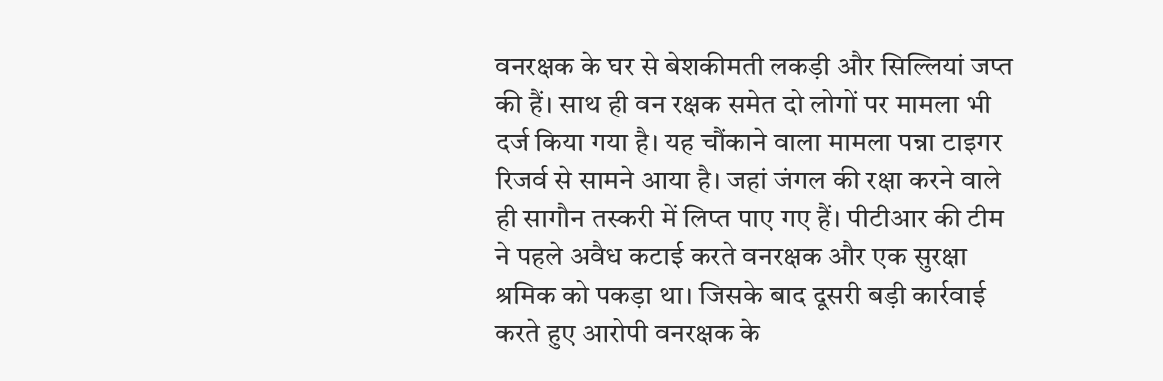वनरक्षक के घर से बेशकीमती लकड़ी और सिल्लियां जप्त की हैं। साथ ही वन रक्षक समेत दो लोगों पर मामला भी दर्ज किया गया है। यह चौंकाने वाला मामला पन्ना टाइगर रिजर्व से सामने आया है। जहां जंगल की रक्षा करने वाले ही सागौन तस्करी में लिप्त पाए गए हैं। पीटीआर की टीम ने पहले अवैध कटाई करते वनरक्षक और एक सुरक्षा श्रमिक को पकड़ा था। जिसके बाद दूसरी बड़ी कार्रवाई करते हुए आरोपी वनरक्षक के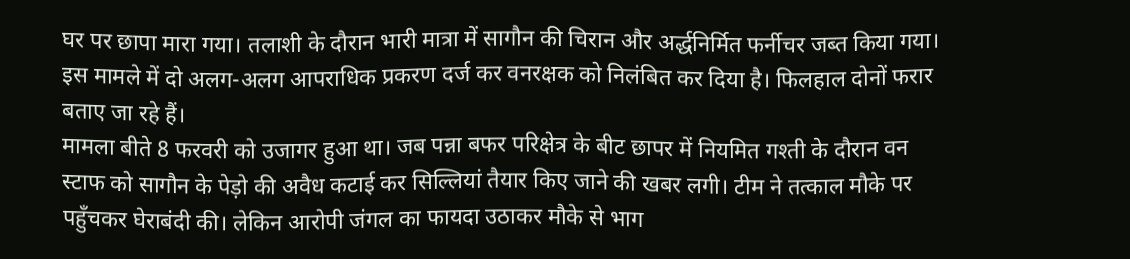घर पर छापा मारा गया। तलाशी के दौरान भारी मात्रा में सागौन की चिरान और अर्द्धनिर्मित फर्नीचर जब्त किया गया। इस मामले में दो अलग-अलग आपराधिक प्रकरण दर्ज कर वनरक्षक को निलंबित कर दिया है। फिलहाल दोनों फरार बताए जा रहे हैं।
मामला बीते 8 फरवरी को उजागर हुआ था। जब पन्ना बफर परिक्षेत्र के बीट छापर में नियमित गश्ती के दौरान वन स्टाफ को सागौन के पेड़ो की अवैध कटाई कर सिल्लियां तैयार किए जाने की खबर लगी। टीम ने तत्काल मौके पर पहुँचकर घेराबंदी की। लेकिन आरोपी जंगल का फायदा उठाकर मौके से भाग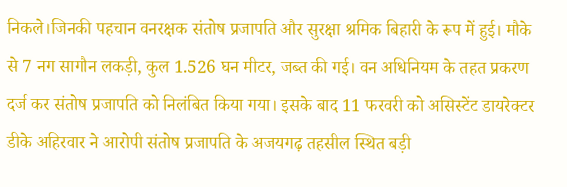निकले।जिनकी पहचान वनरक्षक संतोष प्रजापति और सुरक्षा श्रमिक बिहारी के रूप में हुई। मौके से 7 नग सागौन लकड़ी, कुल 1.526 घन मीटर, जब्त की गई। वन अधिनियम के तहत प्रकरण दर्ज कर संतोष प्रजापति को निलंबित किया गया। इसके बाद 11 फरवरी को असिस्टेंट डायरेक्टर डीके अहिरवार ने आरोपी संतोष प्रजापति के अजयगढ़ तहसील स्थित बड़ी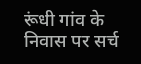रूंधी गांव के निवास पर सर्च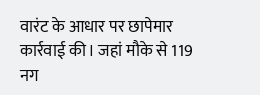वारंट के आधार पर छापेमार कार्रवाई की। जहां मौके से 119 नग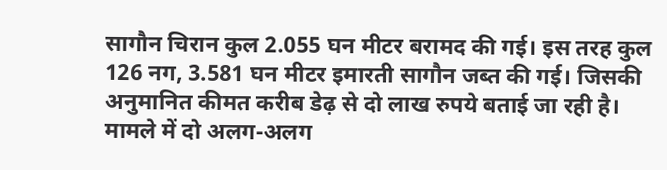सागौन चिरान कुल 2.055 घन मीटर बरामद की गई। इस तरह कुल 126 नग, 3.581 घन मीटर इमारती सागौन जब्त की गई। जिसकी अनुमानित कीमत करीब डेढ़ से दो लाख रुपये बताई जा रही है। मामले में दो अलग-अलग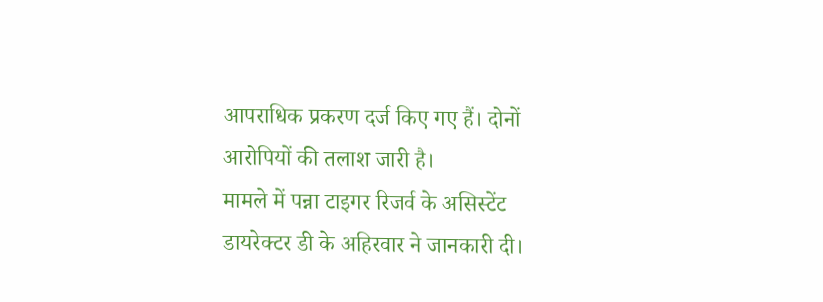आपराधिक प्रकरण दर्ज किए गए हैं। दोनों आरोपियों की तलाश जारी है।
मामले में पन्ना टाइगर रिजर्व के असिस्टेंट डायरेक्टर डी के अहिरवार ने जानकारी दी।